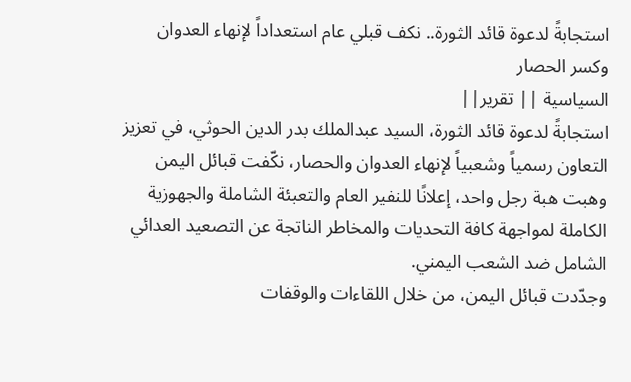استجابةً لدعوة قائد الثورة.. نكف قبلي عام استعداداً لإنهاء العدوان وكسر الحصار
السياسية || تقرير||
استجابةً لدعوة قائد الثورة، السيد عبدالملك بدر الدين الحوثي، في تعزيز التعاون رسمياً وشعبياً لإنهاء العدوان والحصار، نكّفت قبائل اليمن وهبت هبة رجل واحد، إعلانًا للنفير العام والتعبئة الشاملة والجهوزية الكاملة لمواجهة كافة التحديات والمخاطر الناتجة عن التصعيد العدائي الشامل ضد الشعب اليمني.
وجدّدت قبائل اليمن، من خلال اللقاءات والوقفات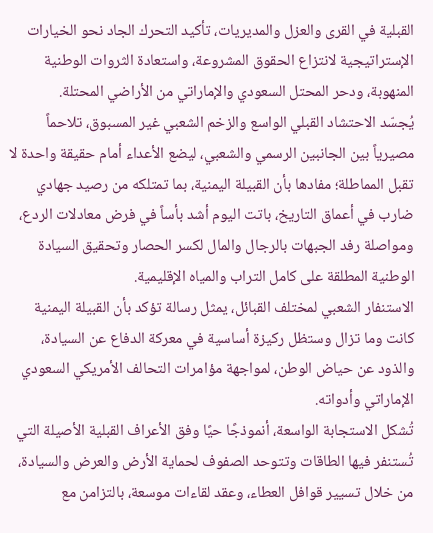القبلية في القرى والعزل والمديريات، تأكيد التحرك الجاد نحو الخيارات الإستراتيجية لانتزاع الحقوق المشروعة، واستعادة الثروات الوطنية المنهوبة، ودحر المحتل السعودي والإماراتي من الأراضي المحتلة.
يُجسّد الاحتشاد القبلي الواسع والزخم الشعبي غير المسبوق، تلاحماً مصيرياً بين الجانبين الرسمي والشعبي، ليضع الأعداء أمام حقيقة واحدة لا تقبل المماطلة؛ مفادها بأن القبيلة اليمنية، بما تمتلكه من رصيد جهادي ضارب في أعماق التاريخ، باتت اليوم أشد بأساً في فرض معادلات الردع، ومواصلة رفد الجبهات بالرجال والمال لكسر الحصار وتحقيق السيادة الوطنية المطلقة على كامل التراب والمياه الإقليمية.
الاستنفار الشعبي لمختلف القبائل، يمثل رسالة تؤكد بأن القبيلة اليمنية كانت وما تزال وستظل ركيزة أساسية في معركة الدفاع عن السيادة، والذود عن حياض الوطن، لمواجهة مؤامرات التحالف الأمريكي السعودي الإماراتي وأدواته.
تُشكل الاستجابة الواسعة، أنموذجًا حيًا وفق الأعراف القبلية الأصيلة التي تُستنفر فيها الطاقات وتتوحد الصفوف لحماية الأرض والعرض والسيادة، من خلال تسيير قوافل العطاء، وعقد لقاءات موسعة، بالتزامن مع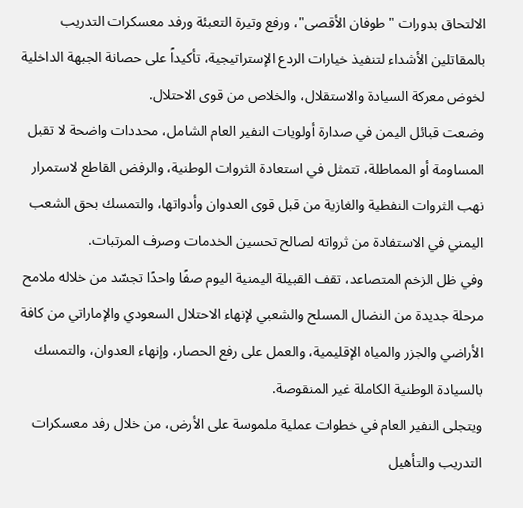الالتحاق بدورات "طوفان الأقصى"، ورفع وتيرة التعبئة ورفد معسكرات التدريب بالمقاتلين الأشداء لتنفيذ خيارات الردع الإستراتيجية، تأكيداً على حصانة الجبهة الداخلية لخوض معركة السيادة والاستقلال، والخلاص من قوى الاحتلال.
وضعت قبائل اليمن في صدارة أولويات النفير العام الشامل، محددات واضحة لا تقبل المساومة أو المماطلة، تتمثل في استعادة الثروات الوطنية، والرفض القاطع لاستمرار نهب الثروات النفطية والغازية من قبل قوى العدوان وأدواتها، والتمسك بحق الشعب اليمني في الاستفادة من ثرواته لصالح تحسين الخدمات وصرف المرتبات.
وفي ظل الزخم المتصاعد، تقف القبيلة اليمنية اليوم صفًا واحدًا تجسّد من خلاله ملامح مرحلة جديدة من النضال المسلح والشعبي لإنهاء الاحتلال السعودي والإماراتي من كافة الأراضي والجزر والمياه الإقليمية، والعمل على رفع الحصار، وإنهاء العدوان، والتمسك بالسيادة الوطنية الكاملة غير المنقوصة.
ويتجلى النفير العام في خطوات عملية ملموسة على الأرض، من خلال رفد معسكرات التدريب والتأهيل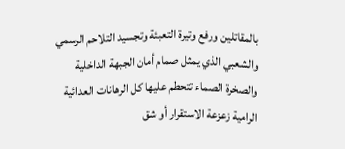بالمقاتلين ورفع وتيرة التعبئة وتجسيد التلاحم الرسمي والشعبي الذي يمثل صمام أمان الجبهة الداخلية والصخرة الصماء تتحطم عليها كل الرهانات العدائية الرامية زعزعة الاستقرار أو شق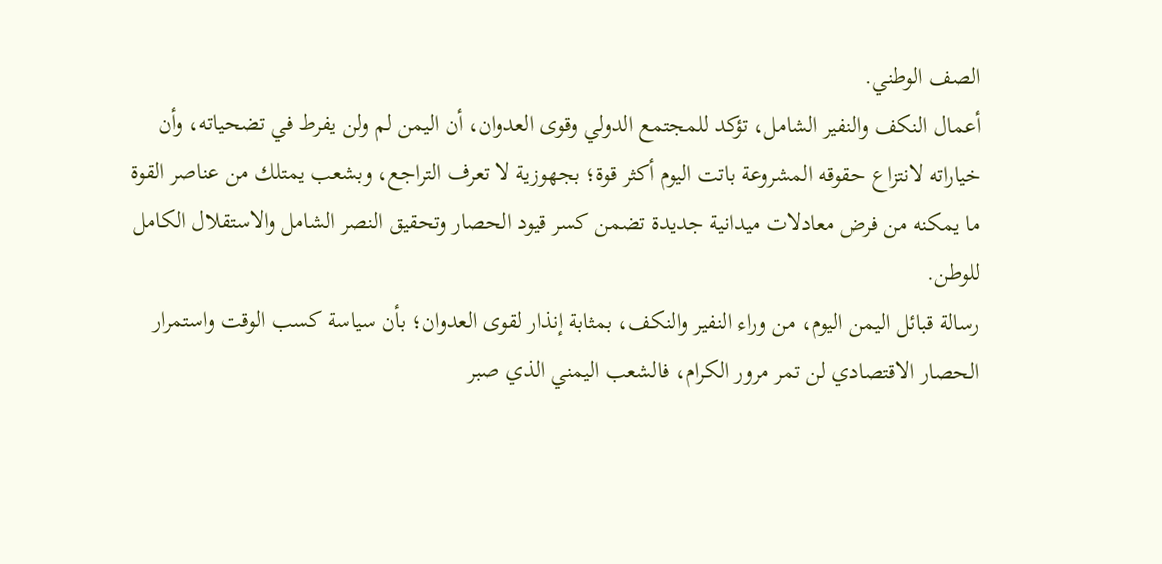الصف الوطني.
أعمال النكف والنفير الشامل، تؤكد للمجتمع الدولي وقوى العدوان، أن اليمن لم ولن يفرط في تضحياته، وأن خياراته لانتزاع حقوقه المشروعة باتت اليوم أكثر قوة؛ بجهوزية لا تعرف التراجع، وبشعب يمتلك من عناصر القوة ما يمكنه من فرض معادلات ميدانية جديدة تضمن كسر قيود الحصار وتحقيق النصر الشامل والاستقلال الكامل للوطن.
رسالة قبائل اليمن اليوم، من وراء النفير والنكف، بمثابة إنذار لقوى العدوان؛ بأن سياسة كسب الوقت واستمرار الحصار الاقتصادي لن تمر مرور الكرام، فالشعب اليمني الذي صبر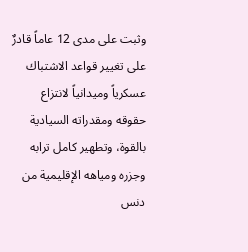وثبت على مدى 12 عاماً قادرٌ على تغيير قواعد الاشتباك عسكرياً وميدانياً لانتزاع حقوقه ومقدراته السيادية بالقوة، وتطهير كامل ترابه وجزره ومياهه الإقليمية من دنس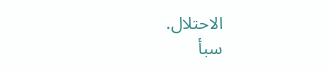الاحتلال.
سبأ